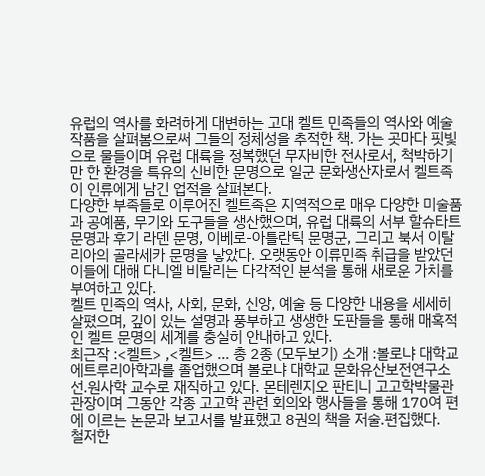유럽의 역사를 화려하게 대변하는 고대 켈트 민족들의 역사와 예술작품을 살펴봄으로써 그들의 정체성을 추적한 책. 가는 곳마다 핏빛으로 물들이며 유럽 대륙을 정복했던 무자비한 전사로서, 척박하기만 한 환경을 특유의 신비한 문명으로 일군 문화생산자로서 켈트족이 인류에게 남긴 업적을 살펴본다.
다양한 부족들로 이루어진 켈트족은 지역적으로 매우 다양한 미술품과 공예품, 무기와 도구들을 생산했으며, 유럽 대륙의 서부 할슈타트 문명과 후기 라덴 문명, 이베로-아틀란틱 문명군, 그리고 북서 이탈리아의 골라세카 문명을 낳았다. 오랫동안 이류민족 취급을 받았던 이들에 대해 다니엘 비탈리는 다각적인 분석을 통해 새로운 가치를 부여하고 있다.
켈트 민족의 역사, 사회, 문화, 신앙, 예술 등 다양한 내용을 세세히 살폈으며, 깊이 있는 설명과 풍부하고 생생한 도판들을 통해 매혹적인 켈트 문명의 세계를 충실히 안내하고 있다.
최근작 :<켈트> ,<켈트> … 총 2종 (모두보기) 소개 :볼로냐 대학교 에트루리아학과를 졸업했으며 볼로냐 대학교 문화유산보전연구소 선.원사학 교수로 재직하고 있다. 몬테렌지오 판티니 고고학박물관 관장이며 그동안 각종 고고학 관련 회의와 행사들을 통해 170여 편에 이르는 논문과 보고서를 발표했고 8권의 책을 저술.편집했다.
철저한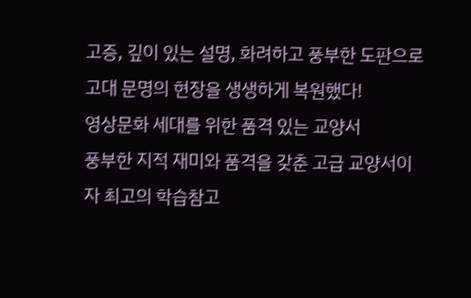고증, 깊이 있는 설명, 화려하고 풍부한 도판으로 고대 문명의 현장을 생생하게 복원했다!
영상문화 세대를 위한 품격 있는 교양서
풍부한 지적 재미와 품격을 갖춘 고급 교양서이자 최고의 학습참고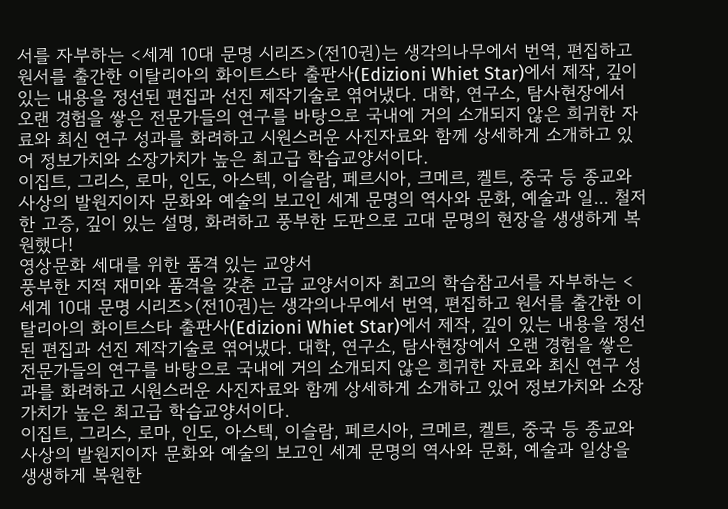서를 자부하는 <세계 10대 문명 시리즈>(전10권)는 생각의나무에서 번역, 편집하고 원서를 출간한 이탈리아의 화이트스타 출판사(Edizioni Whiet Star)에서 제작, 깊이 있는 내용을 정선된 편집과 선진 제작기술로 엮어냈다. 대학, 연구소, 탐사현장에서 오랜 경험을 쌓은 전문가들의 연구를 바탕으로 국내에 거의 소개되지 않은 희귀한 자료와 최신 연구 성과를 화려하고 시원스러운 사진자료와 함께 상세하게 소개하고 있어 정보가치와 소장가치가 높은 최고급 학습교양서이다.
이집트, 그리스, 로마, 인도, 아스텍, 이슬람, 페르시아, 크메르, 켈트, 중국 등 종교와 사상의 발원지이자 문화와 예술의 보고인 세계 문명의 역사와 문화, 예술과 일... 철저한 고증, 깊이 있는 설명, 화려하고 풍부한 도판으로 고대 문명의 현장을 생생하게 복원했다!
영상문화 세대를 위한 품격 있는 교양서
풍부한 지적 재미와 품격을 갖춘 고급 교양서이자 최고의 학습참고서를 자부하는 <세계 10대 문명 시리즈>(전10권)는 생각의나무에서 번역, 편집하고 원서를 출간한 이탈리아의 화이트스타 출판사(Edizioni Whiet Star)에서 제작, 깊이 있는 내용을 정선된 편집과 선진 제작기술로 엮어냈다. 대학, 연구소, 탐사현장에서 오랜 경험을 쌓은 전문가들의 연구를 바탕으로 국내에 거의 소개되지 않은 희귀한 자료와 최신 연구 성과를 화려하고 시원스러운 사진자료와 함께 상세하게 소개하고 있어 정보가치와 소장가치가 높은 최고급 학습교양서이다.
이집트, 그리스, 로마, 인도, 아스텍, 이슬람, 페르시아, 크메르, 켈트, 중국 등 종교와 사상의 발원지이자 문화와 예술의 보고인 세계 문명의 역사와 문화, 예술과 일상을 생생하게 복원한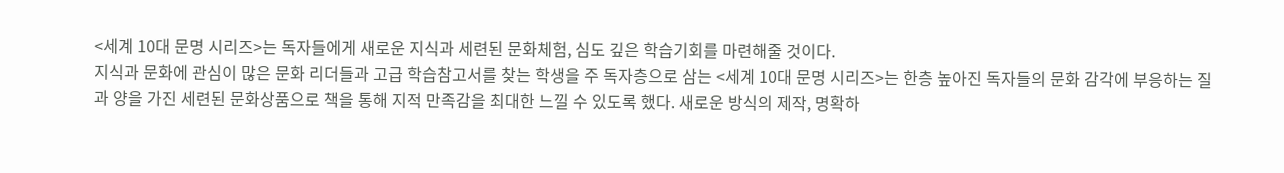<세계 10대 문명 시리즈>는 독자들에게 새로운 지식과 세련된 문화체험, 심도 깊은 학습기회를 마련해줄 것이다.
지식과 문화에 관심이 많은 문화 리더들과 고급 학습참고서를 찾는 학생을 주 독자층으로 삼는 <세계 10대 문명 시리즈>는 한층 높아진 독자들의 문화 감각에 부응하는 질과 양을 가진 세련된 문화상품으로 책을 통해 지적 만족감을 최대한 느낄 수 있도록 했다. 새로운 방식의 제작, 명확하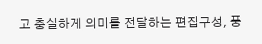고 충실하게 의미를 전달하는 편집구성, 풍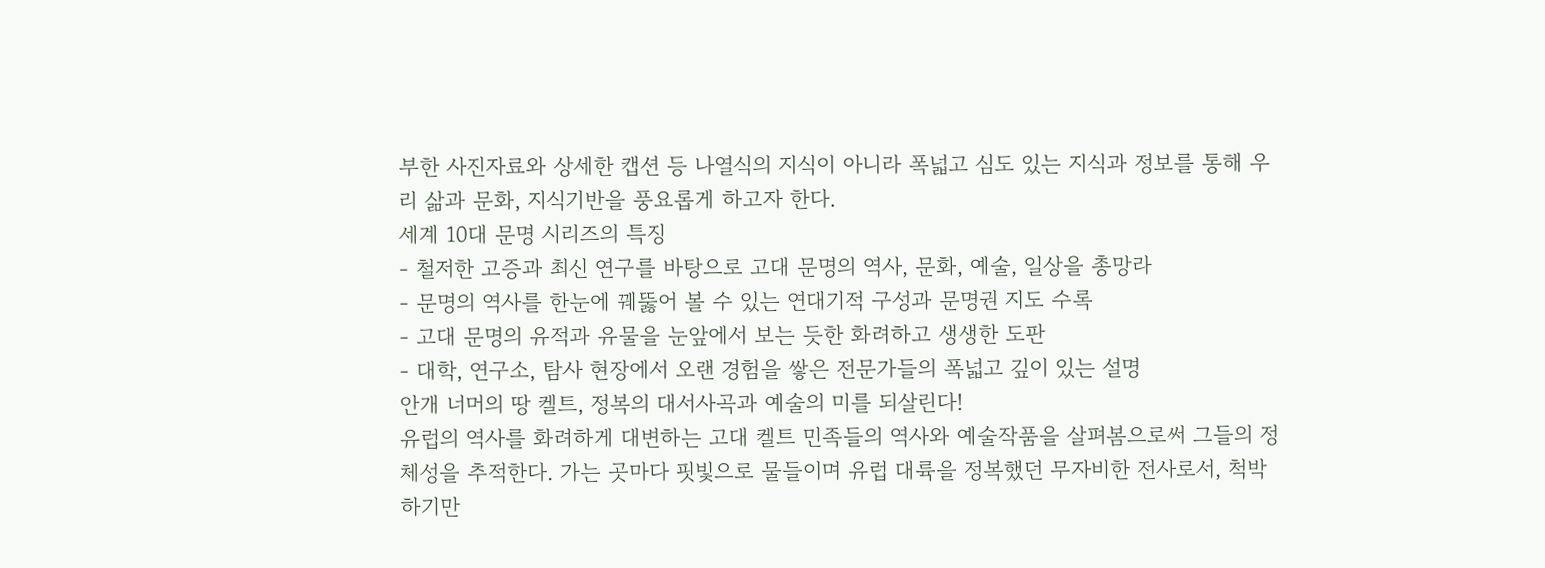부한 사진자료와 상세한 캡션 등 나열식의 지식이 아니라 폭넓고 심도 있는 지식과 정보를 통해 우리 삶과 문화, 지식기반을 풍요롭게 하고자 한다.
세계 10대 문명 시리즈의 특징
- 철저한 고증과 최신 연구를 바탕으로 고대 문명의 역사, 문화, 예술, 일상을 총망라
- 문명의 역사를 한눈에 꿰뚫어 볼 수 있는 연대기적 구성과 문명권 지도 수록
- 고대 문명의 유적과 유물을 눈앞에서 보는 듯한 화려하고 생생한 도판
- 대학, 연구소, 탐사 현장에서 오랜 경험을 쌓은 전문가들의 폭넓고 깊이 있는 설명
안개 너머의 땅 켈트, 정복의 대서사곡과 예술의 미를 되살린다!
유럽의 역사를 화려하게 대변하는 고대 켈트 민족들의 역사와 예술작품을 살펴봄으로써 그들의 정체성을 추적한다. 가는 곳마다 핏빛으로 물들이며 유럽 대륙을 정복했던 무자비한 전사로서, 척박하기만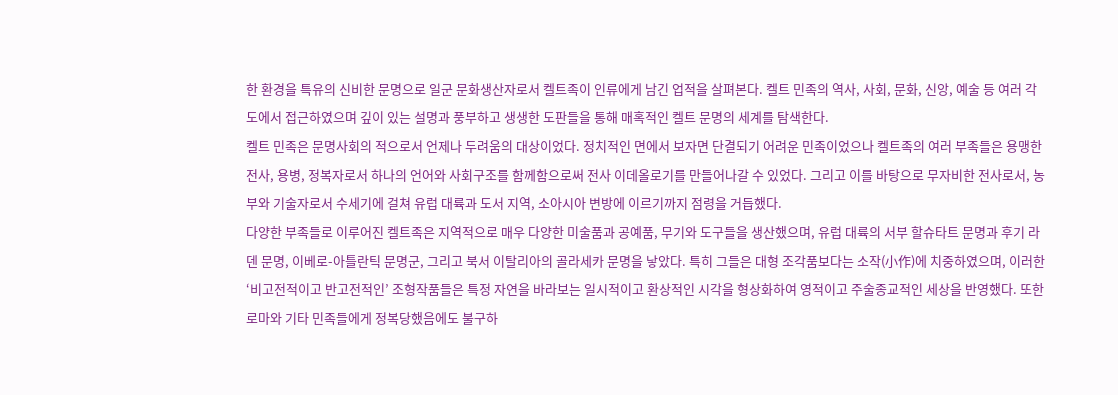한 환경을 특유의 신비한 문명으로 일군 문화생산자로서 켈트족이 인류에게 남긴 업적을 살펴본다. 켈트 민족의 역사, 사회, 문화, 신앙, 예술 등 여러 각도에서 접근하였으며 깊이 있는 설명과 풍부하고 생생한 도판들을 통해 매혹적인 켈트 문명의 세계를 탐색한다.
켈트 민족은 문명사회의 적으로서 언제나 두려움의 대상이었다. 정치적인 면에서 보자면 단결되기 어려운 민족이었으나 켈트족의 여러 부족들은 용맹한 전사, 용병, 정복자로서 하나의 언어와 사회구조를 함께함으로써 전사 이데올로기를 만들어나갈 수 있었다. 그리고 이를 바탕으로 무자비한 전사로서, 농부와 기술자로서 수세기에 걸쳐 유럽 대륙과 도서 지역, 소아시아 변방에 이르기까지 점령을 거듭했다.
다양한 부족들로 이루어진 켈트족은 지역적으로 매우 다양한 미술품과 공예품, 무기와 도구들을 생산했으며, 유럽 대륙의 서부 할슈타트 문명과 후기 라덴 문명, 이베로-아틀란틱 문명군, 그리고 북서 이탈리아의 골라세카 문명을 낳았다. 특히 그들은 대형 조각품보다는 소작(小作)에 치중하였으며, 이러한 ‘비고전적이고 반고전적인’ 조형작품들은 특정 자연을 바라보는 일시적이고 환상적인 시각을 형상화하여 영적이고 주술종교적인 세상을 반영했다. 또한 로마와 기타 민족들에게 정복당했음에도 불구하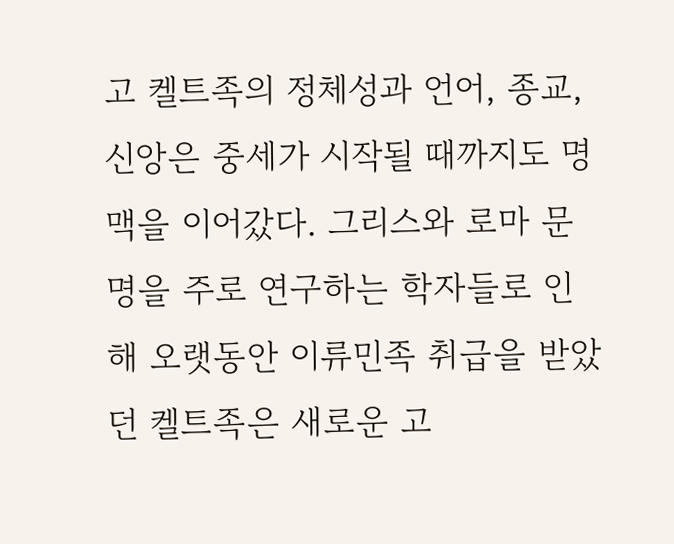고 켈트족의 정체성과 언어, 종교, 신앙은 중세가 시작될 때까지도 명맥을 이어갔다. 그리스와 로마 문명을 주로 연구하는 학자들로 인해 오랫동안 이류민족 취급을 받았던 켈트족은 새로운 고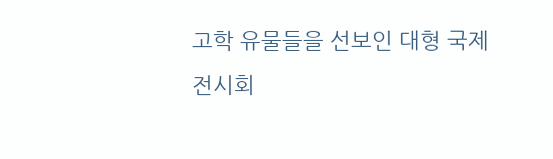고학 유물들을 선보인 대형 국제전시회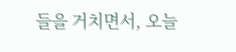들을 거치면서, 오늘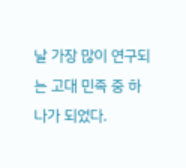날 가장 많이 연구되는 고대 민족 중 하나가 되었다.